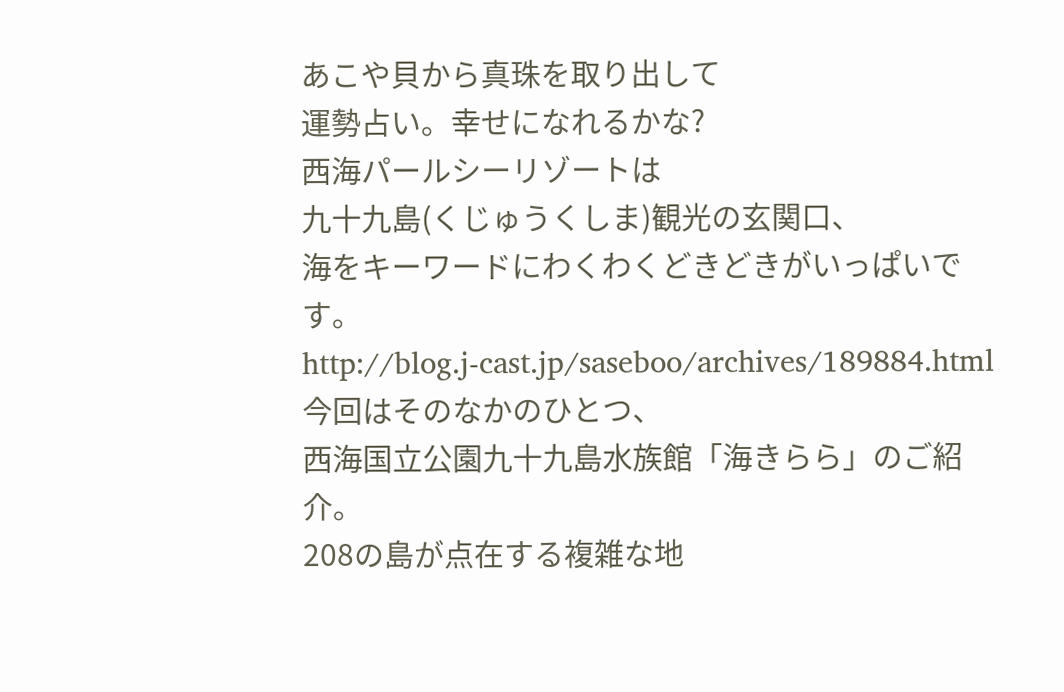あこや貝から真珠を取り出して
運勢占い。幸せになれるかな?
西海パールシーリゾートは
九十九島(くじゅうくしま)観光の玄関口、
海をキーワードにわくわくどきどきがいっぱいです。
http://blog.j-cast.jp/saseboo/archives/189884.html
今回はそのなかのひとつ、
西海国立公園九十九島水族館「海きらら」のご紹介。
208の島が点在する複雑な地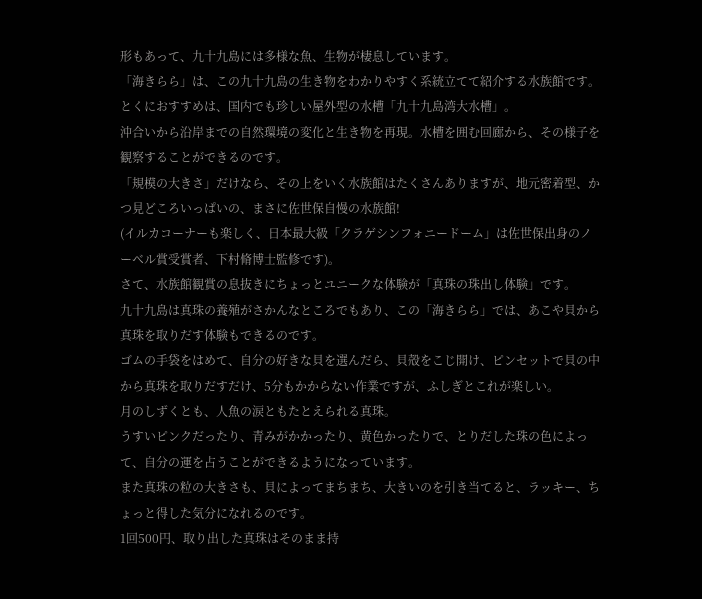形もあって、九十九島には多様な魚、生物が棲息しています。
「海きらら」は、この九十九島の生き物をわかりやすく系統立てて紹介する水族館です。とくにおすすめは、国内でも珍しい屋外型の水槽「九十九島湾大水槽」。
沖合いから沿岸までの自然環境の変化と生き物を再現。水槽を囲む回廊から、その様子を観察することができるのです。
「規模の大きさ」だけなら、その上をいく水族館はたくさんありますが、地元密着型、かつ見どころいっぱいの、まさに佐世保自慢の水族館!
(イルカコーナーも楽しく、日本最大級「クラゲシンフォニードーム」は佐世保出身のノーベル賞受賞者、下村脩博士監修です)。
さて、水族館観賞の息抜きにちょっとユニークな体験が「真珠の珠出し体験」です。
九十九島は真珠の養殖がさかんなところでもあり、この「海きらら」では、あこや貝から真珠を取りだす体験もできるのです。
ゴムの手袋をはめて、自分の好きな貝を選んだら、貝殻をこじ開け、ピンセットで貝の中から真珠を取りだすだけ、5分もかからない作業ですが、ふしぎとこれが楽しい。
月のしずくとも、人魚の涙ともたとえられる真珠。
うすいピンクだったり、青みがかかったり、黄色かったりで、とりだした珠の色によって、自分の運を占うことができるようになっています。
また真珠の粒の大きさも、貝によってまちまち、大きいのを引き当てると、ラッキー、ちょっと得した気分になれるのです。
1回500円、取り出した真珠はそのまま持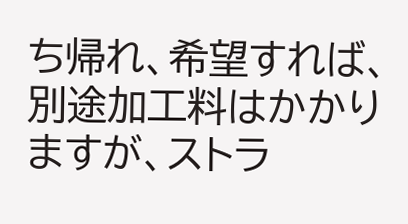ち帰れ、希望すれば、別途加工料はかかりますが、ストラ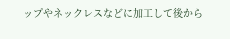ップやネックレスなどに加工して後から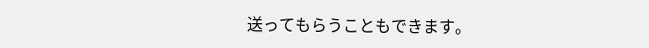送ってもらうこともできます。